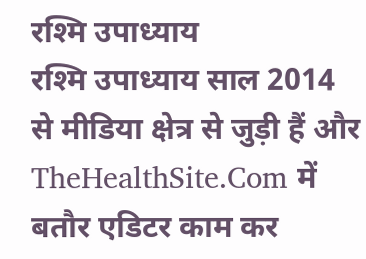रश्मि उपाध्याय
रश्मि उपाध्याय साल 2014 से मीडिया क्षेत्र से जुड़ी हैं और TheHealthSite.Com में बतौर एडिटर काम कर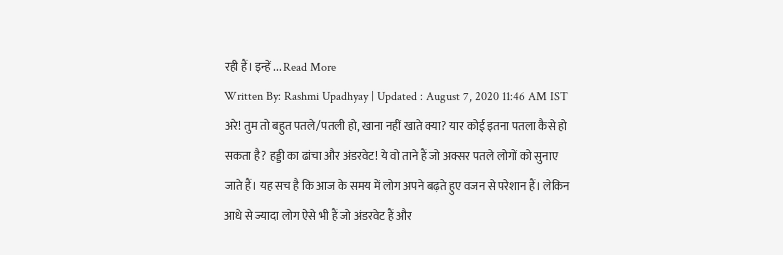रही हैं। इन्हें ... Read More
Written By: Rashmi Upadhyay | Updated : August 7, 2020 11:46 AM IST
अरे! तुम तो बहुत पतले/पतली हो, खाना नहीं खाते क्या? यार कोई इतना पतला कैसे हो सकता है? हड्डी का ढांचा और अंडरवेट! ये वो ताने हैं जो अक्सर पतले लोगों को सुनाए जाते हैं। यह सच है कि आज के समय में लोग अपने बढ़ते हुए वजन से परेशान हैं। लेकिन आधे से ज्यादा लोग ऐसे भी हैं जो अंडरवेट हैं और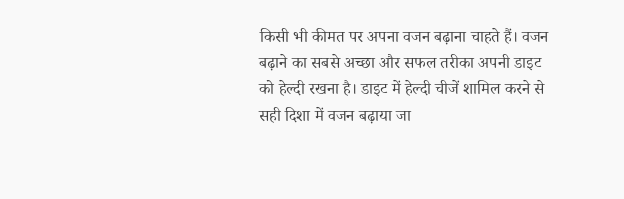किसी भी कीमत पर अपना वजन बढ़ाना चाहते हैं। वजन बढ़ाने का सबसे अच्छा और सफल तरीका अपनी डाइट को हेल्दी रखना है। डाइट में हेल्दी चीजें शामिल करने से सही दिशा में वजन बढ़ाया जा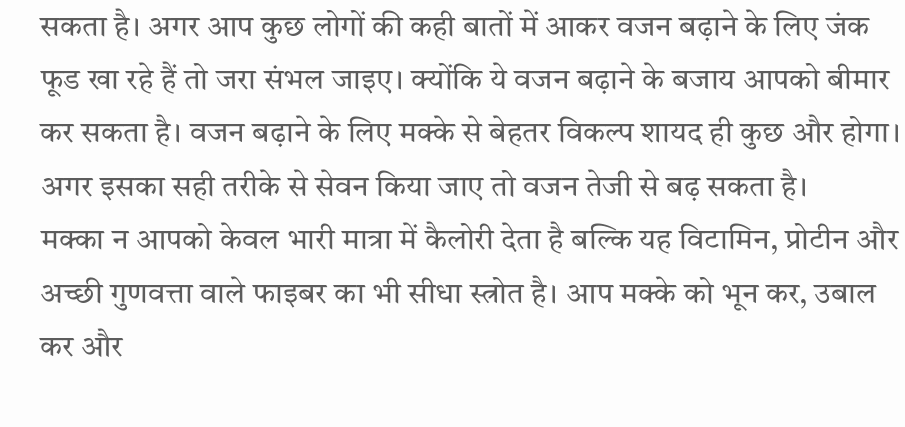सकता है। अगर आप कुछ लोगों की कही बातों में आकर वजन बढ़ाने के लिए जंक फूड खा रहे हैं तो जरा संभल जाइए। क्योंकि ये वजन बढ़ाने के बजाय आपको बीमार कर सकता है। वजन बढ़ाने के लिए मक्के से बेहतर विकल्प शायद ही कुछ और होगा। अगर इसका सही तरीके से सेवन किया जाए तो वजन तेजी से बढ़ सकता है।
मक्का न आपको केवल भारी मात्रा में कैलोरी देता है बल्कि यह विटामिन, प्रोटीन और अच्छी गुणवत्ता वाले फाइबर का भी सीधा स्त्रोत है। आप मक्के को भून कर, उबाल कर और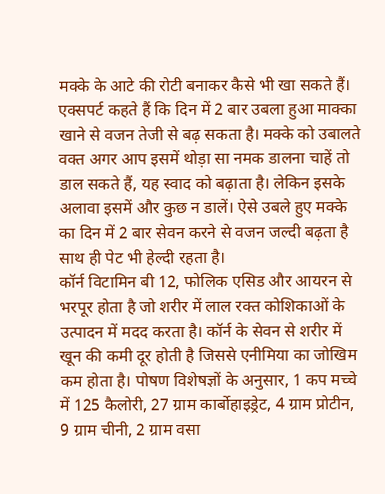मक्के के आटे की रोटी बनाकर कैसे भी खा सकते हैं। एक्सपर्ट कहते हैं कि दिन में 2 बार उबला हुआ माक्का खाने से वजन तेजी से बढ़ सकता है। मक्के को उबालते वक्त अगर आप इसमें थोड़ा सा नमक डालना चाहें तो डाल सकते हैं, यह स्वाद को बढ़ाता है। लेकिन इसके अलावा इसमें और कुछ न डालें। ऐसे उबले हुए मक्के का दिन में 2 बार सेवन करने से वजन जल्दी बढ़ता है साथ ही पेट भी हेल्दी रहता है।
कॉर्न विटामिन बी 12, फोलिक एसिड और आयरन से भरपूर होता है जो शरीर में लाल रक्त कोशिकाओं के उत्पादन में मदद करता है। कॉर्न के सेवन से शरीर में खून की कमी दूर होती है जिससे एनीमिया का जोखिम कम होता है। पोषण विशेषज्ञों के अनुसार, 1 कप मच्चे में 125 कैलोरी, 27 ग्राम कार्बोहाइड्रेट, 4 ग्राम प्रोटीन, 9 ग्राम चीनी, 2 ग्राम वसा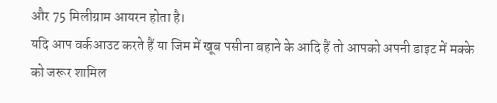और 75 मिलीग्राम आयरन होता है।
यदि आप वर्कआउट करते हैं या जिम में खूब पसीना बहाने के आदि हैं तो आपको अपनी डाइट में मक्के को जरूर शामिल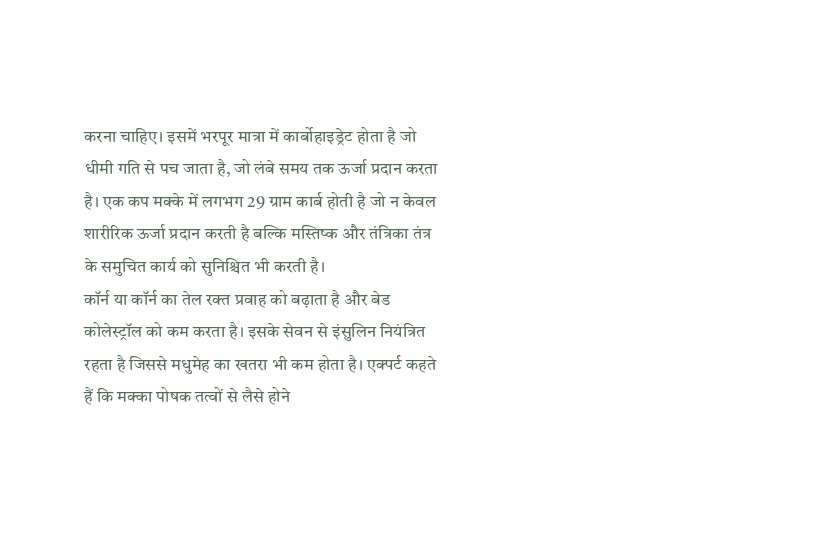करना चाहिए। इसमें भरपूर मात्रा में कार्बोहाइड्रेट होता है जो धीमी गति से पच जाता है, जो लंबे समय तक ऊर्जा प्रदान करता है। एक कप मक्के में लगभग 29 ग्राम कार्ब होती है जो न केवल शारीरिक ऊर्जा प्रदान करती है बल्कि मस्तिष्क और तंत्रिका तंत्र के समुचित कार्य को सुनिश्चित भी करती है।
कॉर्न या कॉर्न का तेल रक्त प्रवाह को बढ़ाता है और बेड कोलेस्ट्रॉल को कम करता है। इसके सेवन से इंसुलिन नियंत्रित रहता है जिससे मधुमेह का खतरा भी कम होता है। एक्पर्ट कहते हैं कि मक्का पोषक तत्वों से लैसे होने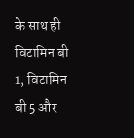के साथ ही विटामिन बी 1, विटामिन बी 5 और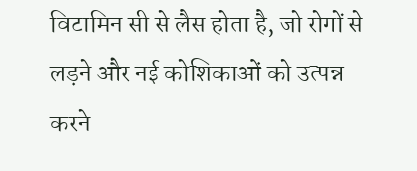विटामिन सी से लैस होता है, जो रोगों से लड़ने और नई कोशिकाओं को उत्पन्न करने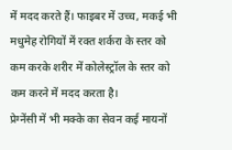में मदद करते हैं। फाइबर में उच्च, मकई भी मधुमेह रोगियों में रक्त शर्करा के स्तर को कम करके शरीर में कोलेस्ट्रॉल के स्तर को कम करने में मदद करता है।
प्रेग्नेंसी में भी मक्के का सेवन कई मायनों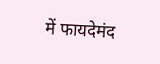में फायदेमंद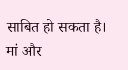साबित हो सकता है। मां और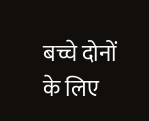बच्चे दोनों के लिए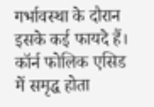गर्भावस्था के दौरान इसके कई फायदे हैं। कॉर्न फोलिक एसिड में समृद्ध होता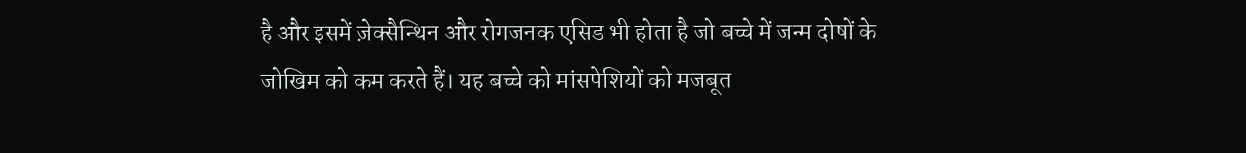है और इसमें ज़ेक्सैन्थिन और रोगजनक एसिड भी होता है जो बच्चे में जन्म दोषों के जोखिम को कम करते हैं। यह बच्चे को मांसपेशियों को मजबूत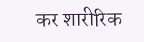कर शारीरिक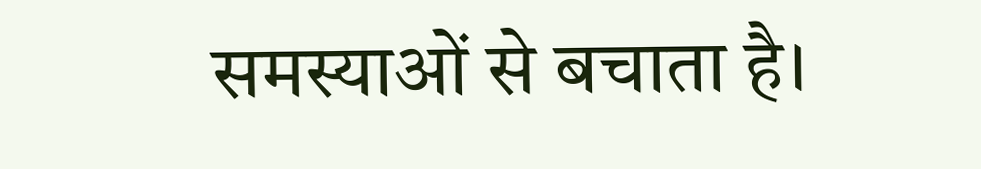समस्याओं से बचाता है।